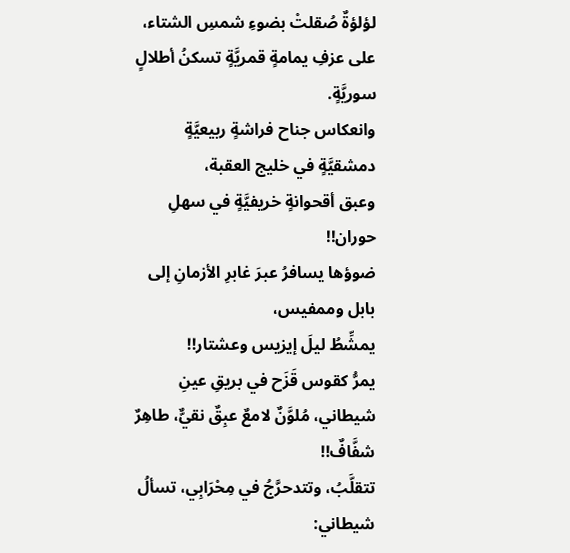لؤلؤةٌ صُقلتْ بضوءِ شمسِ الشتاء،
على عزفِ يمامةٍ قمريَّةٍ تسكنُ أطلالٍ سوريَّةٍ.
وانعكاس جناح فراشةٍ ربيعيَّةٍ دمشقيَّةٍ في خليج العقبة،
وعبق أقحوانةٍ خريفيَّةٍ في سهلِ حوران!!
ضوؤها يسافرُ عبرَ غابرِ الأزمانِ إلى بابل وممفيس،
يمشِّطُ ليلَ إيزيس وعشتار!!
يمرُّ كقوس قَزَح في بريقِ عينِ شيطاني، مُلوَّنٌ لامعٌ عبِقٌ نقيٌّ، طاهِرٌ شفَّافٌ!!
تتقلَّبُ، وتتدحرَّجُ في مِحْرَابِي، تسألُ شيطاني: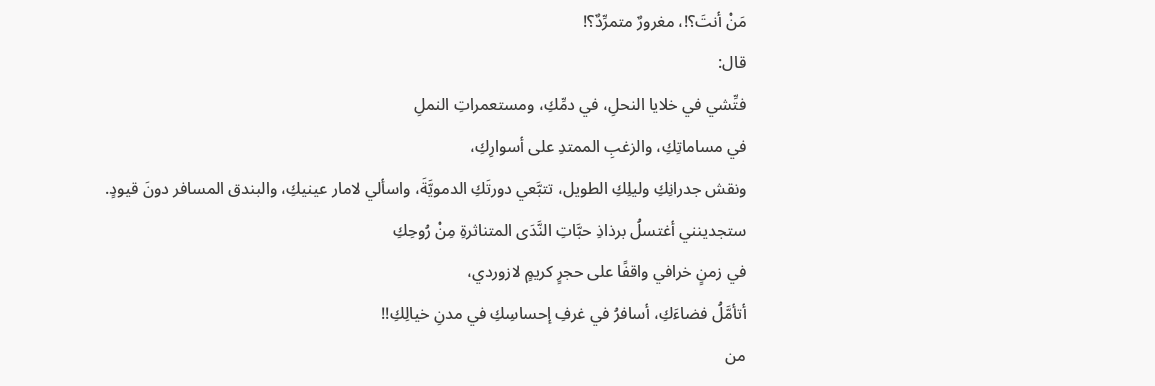مَنْ أنتَ؟!، مغرورٌ متمرِّدٌ؟!
قال:
فتِّشي في خلايا النحلِ، في دمِّكِ، ومستعمراتِ النملِ
في مساماتِكِ، والزغبِ الممتدِ على أسوارِكِ،
ونقش جدرانِكِ وليلِكِ الطويل، تتبَّعي دورتَكِ الدمويَّةَ، واسألي لامار عينيكِ، والبندق المسافر دونَ قيودٍ.
ستجدينني أغتسلُ برذاذِ حبَّاتِ النَّدَى المتناثرةِ مِنْ رُوحِكِ
في زمنٍ خرافي واقفًا على حجرٍ كريمٍ لازوردي،
أتأمَّلُ فضاءَكِ، أسافرُ في غرفِ إحساسِكِ في مدنِ خيالِكِ!!
من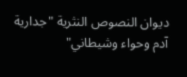ديوان النصوص النثرية "جدارية آدم وحواء وشيطاني"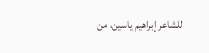للشاعر إبراهيم ياسين، من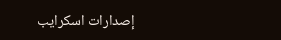إصدارات اسكرايب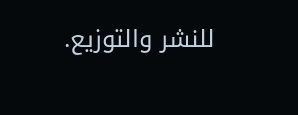للنشر والتوزيع.